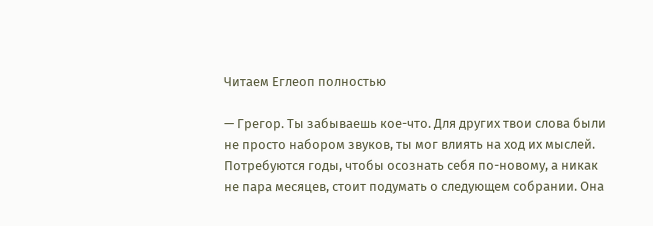Читаем Еглеоп полностью

— Грегор. Ты забываешь кое-что. Для других твои слова были не просто набором звуков, ты мог влиять на ход их мыслей. Потребуются годы, чтобы осознать себя по-новому, а никак не пара месяцев, стоит подумать о следующем собрании. Она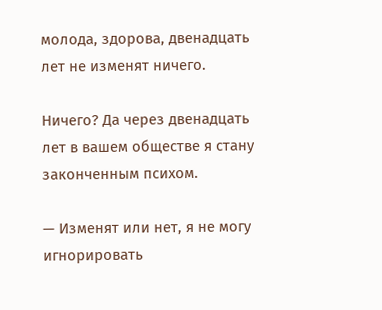молода, здорова, двенадцать лет не изменят ничего.

Ничего? Да через двенадцать лет в вашем обществе я стану законченным психом.

— Изменят или нет, я не могу игнорировать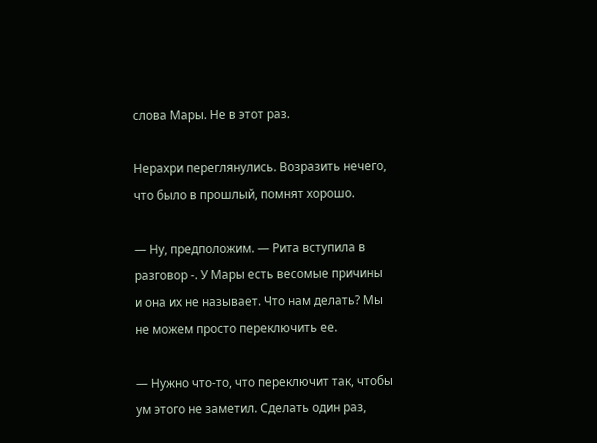слова Мары. Не в этот раз.

Нерахри переглянулись. Возразить нечего, что было в прошлый, помнят хорошо.

— Ну, предположим. — Рита вступила в разговор -. У Мары есть весомые причины и она их не называет. Что нам делать? Мы не можем просто переключить ее.

— Нужно что-то, что переключит так, чтобы ум этого не заметил. Сделать один раз,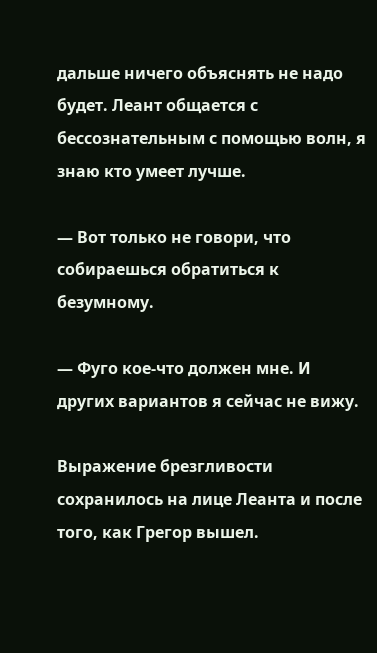дальше ничего объяснять не надо будет. Леант общается с бессознательным с помощью волн, я знаю кто умеет лучше.

— Вот только не говори, что собираешься обратиться к безумному.

— Фуго кое-что должен мне. И других вариантов я сейчас не вижу.

Выражение брезгливости сохранилось на лице Леанта и после того, как Грегор вышел.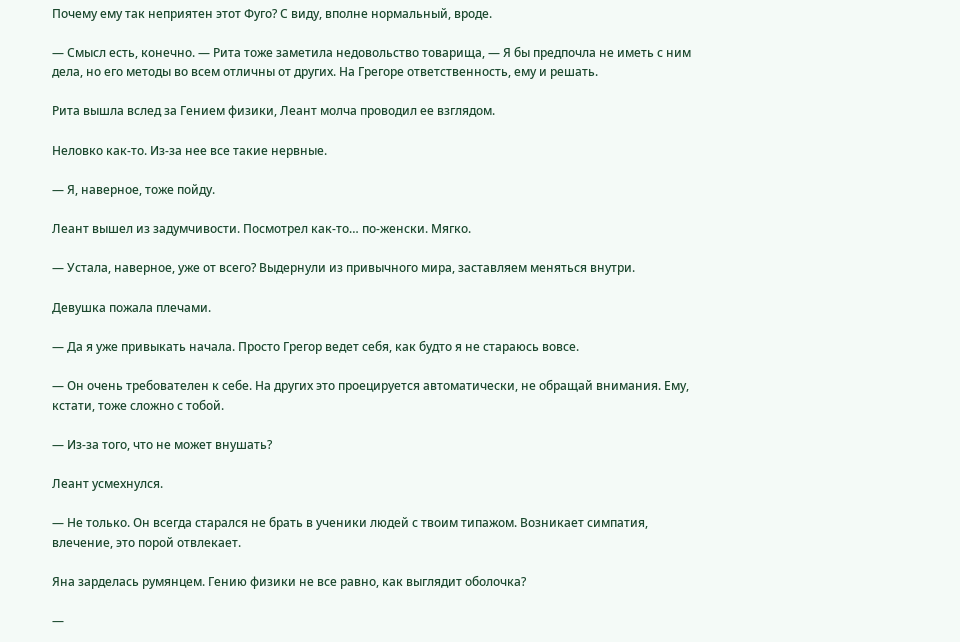Почему ему так неприятен этот Фуго? С виду, вполне нормальный, вроде.

— Смысл есть, конечно. — Рита тоже заметила недовольство товарища, — Я бы предпочла не иметь с ним дела, но его методы во всем отличны от других. На Грегоре ответственность, ему и решать.

Рита вышла вслед за Гением физики, Леант молча проводил ее взглядом.

Неловко как-то. Из-за нее все такие нервные.

— Я, наверное, тоже пойду.

Леант вышел из задумчивости. Посмотрел как-то… по-женски. Мягко.

— Устала, наверное, уже от всего? Выдернули из привычного мира, заставляем меняться внутри.

Девушка пожала плечами.

— Да я уже привыкать начала. Просто Грегор ведет себя, как будто я не стараюсь вовсе.

— Он очень требователен к себе. На других это проецируется автоматически, не обращай внимания. Ему, кстати, тоже сложно с тобой.

— Из-за того, что не может внушать?

Леант усмехнулся.

— Не только. Он всегда старался не брать в ученики людей с твоим типажом. Возникает симпатия, влечение, это порой отвлекает.

Яна зарделась румянцем. Гению физики не все равно, как выглядит оболочка?

—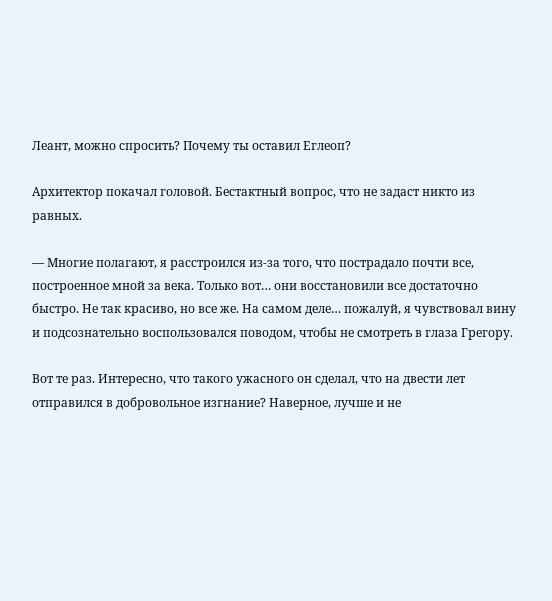Леант, можно спросить? Почему ты оставил Еглеоп?

Архитектор покачал головой. Бестактный вопрос, что не задаст никто из равных.

— Многие полагают, я расстроился из-за того, что пострадало почти все, построенное мной за века. Только вот… они восстановили все достаточно быстро. Не так красиво, но все же. На самом деле… пожалуй, я чувствовал вину и подсознательно воспользовался поводом, чтобы не смотреть в глаза Грегору.

Вот те раз. Интересно, что такого ужасного он сделал, что на двести лет отправился в добровольное изгнание? Наверное, лучше и не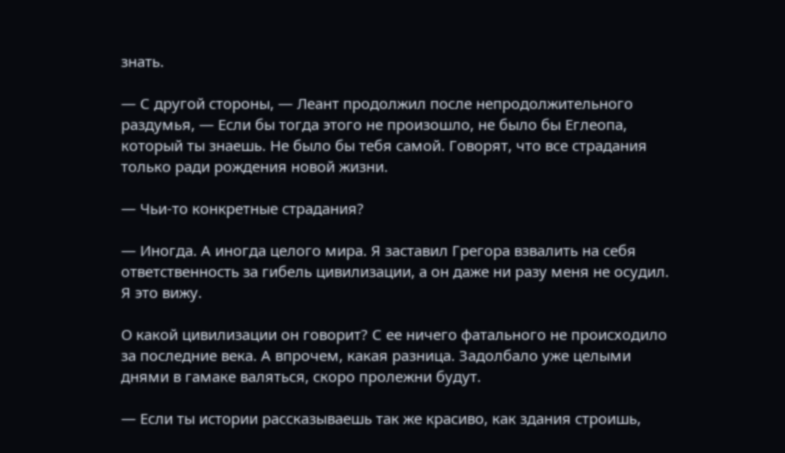знать.

— С другой стороны, — Леант продолжил после непродолжительного раздумья, — Если бы тогда этого не произошло, не было бы Еглеопа, который ты знаешь. Не было бы тебя самой. Говорят, что все страдания только ради рождения новой жизни.

— Чьи-то конкретные страдания?

— Иногда. А иногда целого мира. Я заставил Грегора взвалить на себя ответственность за гибель цивилизации, а он даже ни разу меня не осудил. Я это вижу.

О какой цивилизации он говорит? С ее ничего фатального не происходило за последние века. А впрочем, какая разница. Задолбало уже целыми днями в гамаке валяться, скоро пролежни будут.

— Если ты истории рассказываешь так же красиво, как здания строишь,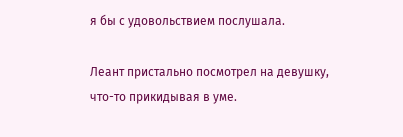я бы с удовольствием послушала.

Леант пристально посмотрел на девушку, что-то прикидывая в уме.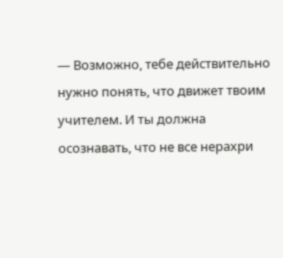— Возможно, тебе действительно нужно понять, что движет твоим учителем. И ты должна осознавать, что не все нерахри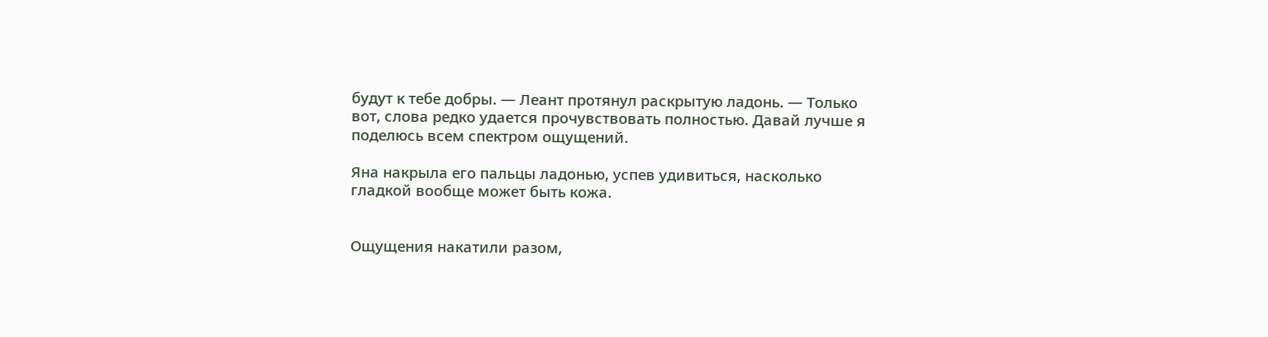будут к тебе добры. — Леант протянул раскрытую ладонь. — Только вот, слова редко удается прочувствовать полностью. Давай лучше я поделюсь всем спектром ощущений.

Яна накрыла его пальцы ладонью, успев удивиться, насколько гладкой вообще может быть кожа.


Ощущения накатили разом,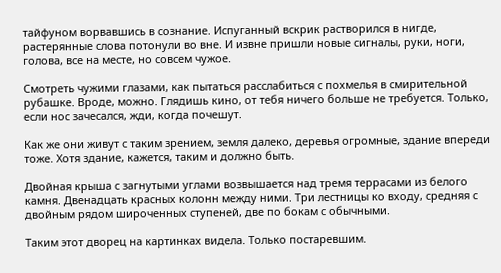тайфуном ворвавшись в сознание. Испуганный вскрик растворился в нигде, растерянные слова потонули во вне. И извне пришли новые сигналы, руки, ноги, голова, все на месте, но совсем чужое.

Смотреть чужими глазами, как пытаться расслабиться с похмелья в смирительной рубашке. Вроде, можно. Глядишь кино, от тебя ничего больше не требуется. Только, если нос зачесался, жди, когда почешут.

Как же они живут с таким зрением, земля далеко, деревья огромные, здание впереди тоже. Хотя здание, кажется, таким и должно быть.

Двойная крыша с загнутыми углами возвышается над тремя террасами из белого камня. Двенадцать красных колонн между ними. Три лестницы ко входу, средняя с двойным рядом широченных ступеней, две по бокам с обычными.

Таким этот дворец на картинках видела. Только постаревшим.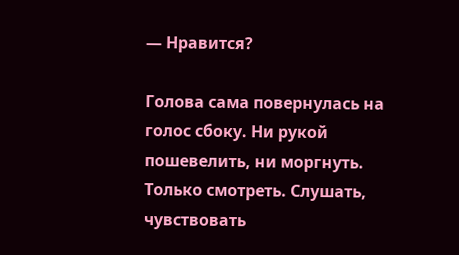— Нравится?

Голова сама повернулась на голос сбоку. Ни рукой пошевелить, ни моргнуть. Только смотреть. Слушать, чувствовать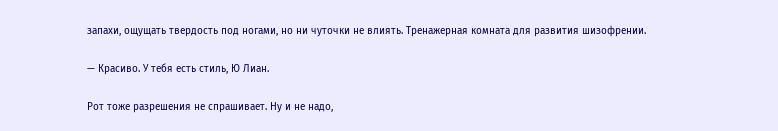запахи, ощущать твердость под ногами, но ни чуточки не влиять. Тренажерная комната для развития шизофрении.

— Красиво. У тебя есть стиль, Ю Лиан.

Рот тоже разрешения не спрашивает. Ну и не надо,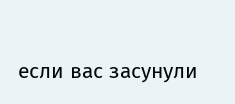если вас засунули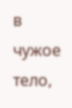в чужое тело,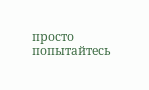просто попытайтесь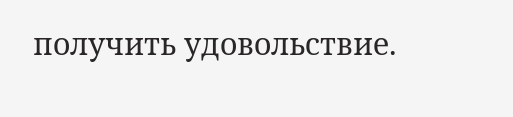получить удовольствие.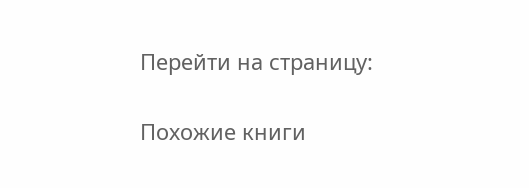Перейти на страницу:

Похожие книги